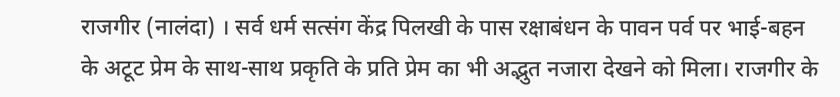राजगीर (नालंदा) । सर्व धर्म सत्संग केंद्र पिलखी के पास रक्षाबंधन के पावन पर्व पर भाई-बहन के अटूट प्रेम के साथ-साथ प्रकृति के प्रति प्रेम का भी अद्भुत नजारा देखने को मिला। राजगीर के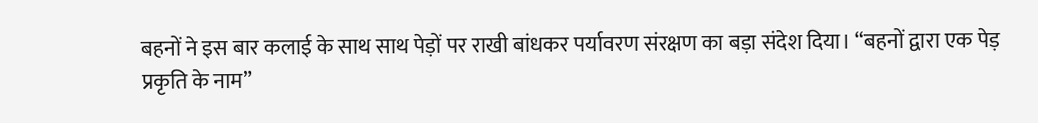बहनों ने इस बार कलाई के साथ साथ पेड़ों पर राखी बांधकर पर्यावरण संरक्षण का बड़ा संदेश दिया। “बहनों द्वारा एक पेड़ प्रकृति के नाम”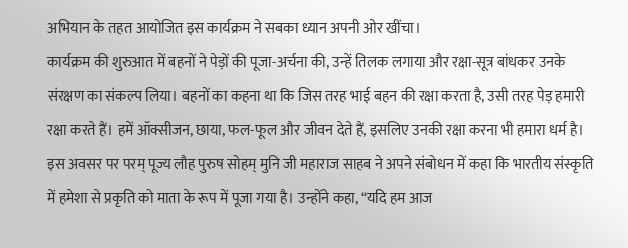अभियान के तहत आयोजित इस कार्यक्रम ने सबका ध्यान अपनी ओर खींचा।
कार्यक्रम की शुरुआत में बहनों ने पेड़ों की पूजा-अर्चना की, उन्हें तिलक लगाया और रक्षा-सूत्र बांधकर उनके संरक्षण का संकल्प लिया। बहनों का कहना था कि जिस तरह भाई बहन की रक्षा करता है, उसी तरह पेड़ हमारी रक्षा करते हैं। हमें ऑक्सीजन, छाया, फल-फूल और जीवन देते हैं, इसलिए उनकी रक्षा करना भी हमारा धर्म है।
इस अवसर पर परम् पूज्य लौह पुरुष सोहम् मुनि जी महाराज साहब ने अपने संबोधन में कहा कि भारतीय संस्कृति में हमेशा से प्रकृति को माता के रूप में पूजा गया है। उन्होंने कहा, “यदि हम आज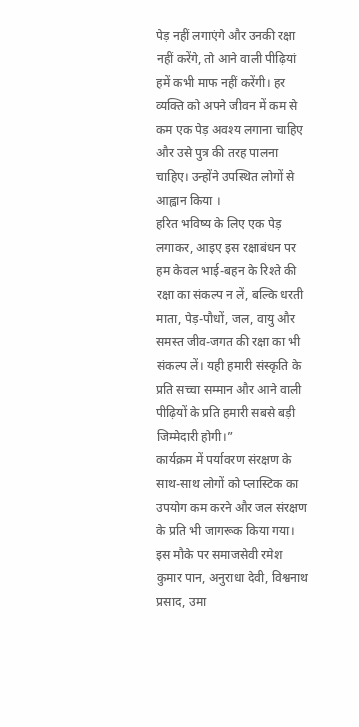पेड़ नहीं लगाएंगे और उनकी रक्षा नहीं करेंगे, तो आने वाली पीढ़ियां हमें कभी माफ नहीं करेंगी। हर व्यक्ति को अपने जीवन में कम से कम एक पेड़ अवश्य लगाना चाहिए और उसे पुत्र की तरह पालना चाहिए। उन्होंने उपस्थित लोगों से आह्वान किया ।
हरित भविष्य के लिए एक पेड़ लगाकर, आइए इस रक्षाबंधन पर हम केवल भाई-बहन के रिश्ते की रक्षा का संकल्प न लें, बल्कि धरती माता, पेड़-पौधों, जल, वायु और समस्त जीव-जगत की रक्षा का भी संकल्प लें। यही हमारी संस्कृति के प्रति सच्चा सम्मान और आने वाली पीढ़ियों के प्रति हमारी सबसे बड़ी जिम्मेदारी होगी।”
कार्यक्रम में पर्यावरण संरक्षण के साथ-साथ लोगों को प्लास्टिक का उपयोग कम करने और जल संरक्षण के प्रति भी जागरूक किया गया।
इस मौके पर समाजसेवी रमेश कुमार पान, अनुराधा देवी, विश्वनाथ प्रसाद, उमा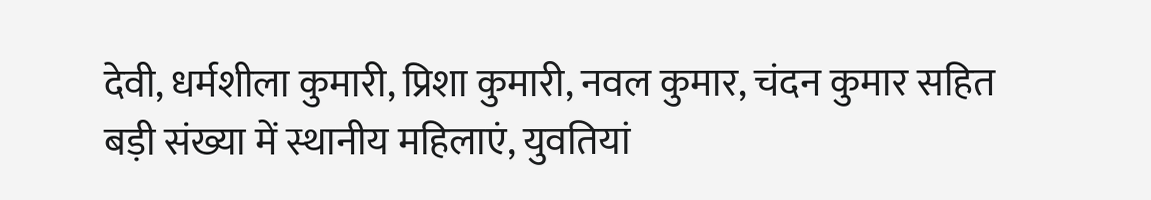देवी, धर्मशीला कुमारी, प्रिशा कुमारी, नवल कुमार, चंदन कुमार सहित बड़ी संख्या में स्थानीय महिलाएं, युवतियां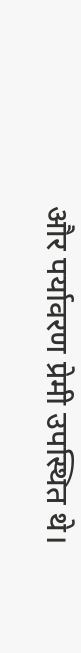और पर्यावरण प्रेमी उपस्थित थे।